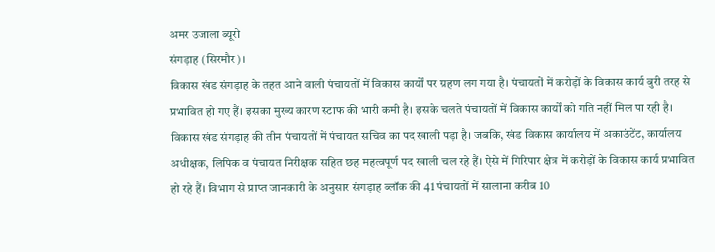अमर उजाला ब्यूरो
संगड़ाह (सिरमौर)।
विकास खंड संगड़ाह के तहत आने वाली पंचायतों में विकास कार्यों पर ग्रहण लग गया है। पंचायतों में करोड़ों के विकास कार्य बुरी तरह से प्रभावित हो गए हैं। इसका मुख्य कारण स्टाफ की भारी कमी है। इसके चलते पंचायतों में विकास कार्यों को गति नहीं मिल पा रही है।
विकास खंड संगड़ाह की तीन पंचायतों में पंचायत सचिव का पद खाली पड़ा है। जबकि, खंड विकास कार्यालय में अकाउंटेंट, कार्यालय अधीक्षक, लिपिक व पंचायत निरीक्षक सहित छह महत्वपूर्ण पद खाली चल रहे हैं। ऐसे में गिरिपार क्षेत्र में करोड़ों के विकास कार्य प्रभावित हो रहे हैं। विभाग से प्राप्त जानकारी के अनुसार संगड़ाह ब्लॉक की 41 पंचायतों में सालाना करीब 10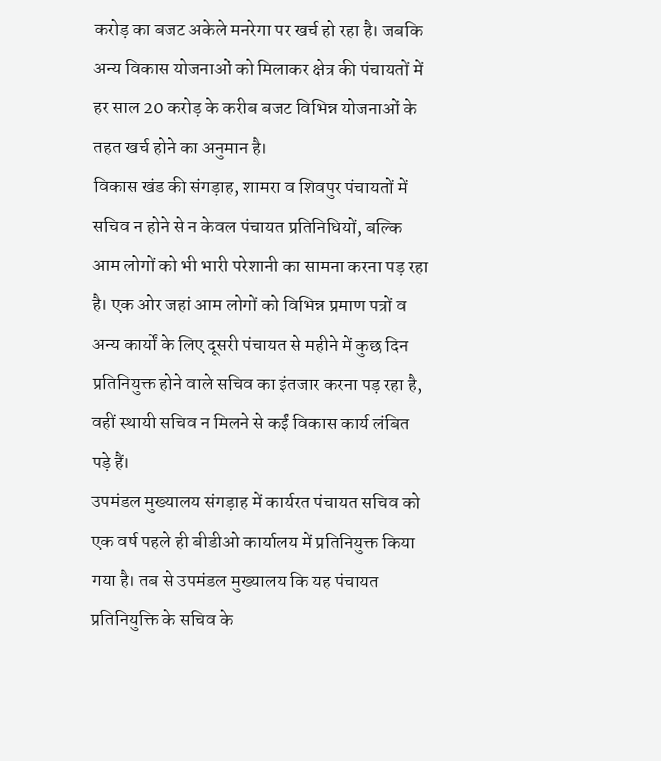करोड़ का बजट अकेले मनरेगा पर खर्च हो रहा है। जबकि अन्य विकास योजनाओं को मिलाकर क्षेत्र की पंचायतों में हर साल 20 करोड़ के करीब बजट विभिन्न योजनाओं के तहत खर्च होने का अनुमान है।
विकास खंड की संगड़ाह, शामरा व शिवपुर पंचायतों में सचिव न होने से न केवल पंचायत प्रतिनिधियों, बल्कि आम लोगों को भी भारी परेशानी का सामना करना पड़ रहा है। एक ओर जहां आम लोगों को विभिन्न प्रमाण पत्रों व अन्य कार्यों के लिए दूसरी पंचायत से महीने में कुछ दिन प्रतिनियुक्त होने वाले सचिव का इंतजार करना पड़ रहा है, वहीं स्थायी सचिव न मिलने से कईं विकास कार्य लंबित पड़े हैं।
उपमंडल मुख्यालय संगड़ाह में कार्यरत पंचायत सचिव को एक वर्ष पहले ही बीडीओ कार्यालय में प्रतिनियुक्त किया गया है। तब से उपमंडल मुख्यालय कि यह पंचायत प्रतिनियुक्ति के सचिव के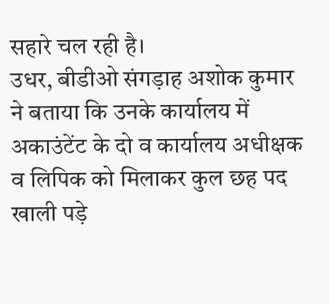सहारे चल रही है।
उधर, बीडीओ संगड़ाह अशोक कुमार ने बताया कि उनके कार्यालय में अकाउंटेंट के दो व कार्यालय अधीक्षक व लिपिक को मिलाकर कुल छह पद खाली पड़े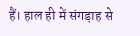हैं। हाल ही में संगड़ाह से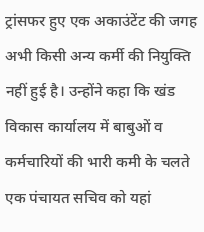ट्रांसफर हुए एक अकाउंटेंट की जगह अभी किसी अन्य कर्मी की नियुक्ति नहीं हुई है। उन्होंने कहा कि खंड विकास कार्यालय में बाबुओं व कर्मचारियों की भारी कमी के चलते एक पंचायत सचिव को यहां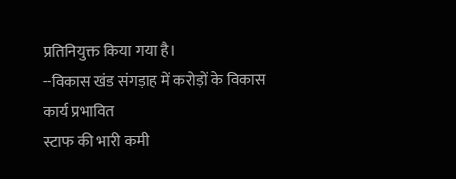प्रतिनियुक्त किया गया है।
--विकास खंड संगड़ाह में करोड़ों के विकास कार्य प्रभावित
स्टाफ की भारी कमी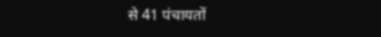से 41 पंचायतों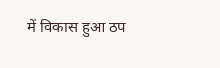में विकास हुआ ठप